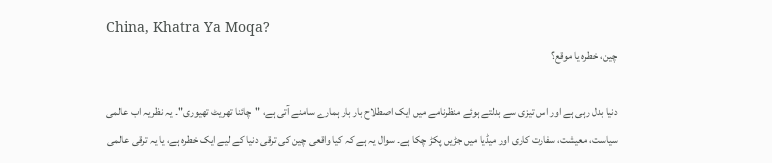China, Khatra Ya Moqa?
چین، خطرہ یا موقع؟

دنیا بدل رہی ہے اور اس تیزی سے بدلتے ہوئے منظرنامے میں ایک اصطلاح بار بار ہمارے سامنے آتی ہے، "چائنا تھریٹ تھیوری"۔ یہ نظریہ اب عالمی سیاست، معیشت، سفارت کاری اور میڈیا میں جڑیں پکڑ چکا ہے۔ سوال یہ ہے کہ کیا واقعی چین کی ترقی دنیا کے لیے ایک خطرہ ہے، یا یہ ترقی عالمی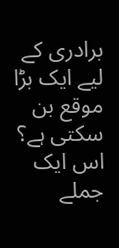برادری کے لیے ایک بڑا موقع بن سکتی ہے؟ اس ایک جملے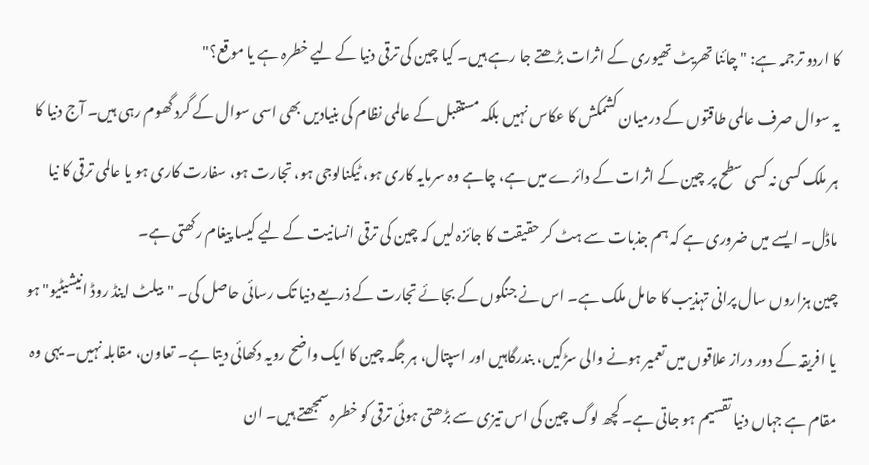کا اردو ترجمہ ہے: "چائنا تھریٹ تھیوری کے اثرات بڑھتے جا رہے ہیں۔ کیا چین کی ترقی دنیا کے لیے خطرہ ہے یا موقع؟"
یہ سوال صرف عالمی طاقتوں کے درمیان کشمکش کا عکاس نہیں بلکہ مستقبل کے عالمی نظام کی بنیادیں بھی اسی سوال کے گرد گھوم رہی ہیں۔ آج دنیا کا ہر ملک کسی نہ کسی سطح پر چین کے اثرات کے دائرے میں ہے، چاہے وہ سرمایہ کاری ہو، ٹیکنالوجی ہو، تجارت ہو، سفارت کاری ہو یا عالمی ترقی کا نیا ماڈل۔ ایسے میں ضروری ہے کہ ہم جذبات سے ہٹ کر حقیقت کا جائزہ لیں کہ چین کی ترقی انسانیت کے لیے کیسا پیغام رکھتی ہے۔
چین ہزاروں سال پرانی تہذیب کا حامل ملک ہے۔ اس نے جنگوں کے بجائے تجارت کے ذریعے دنیا تک رسائی حاصل کی۔ "بیلٹ اینڈ روڈ انیشیٹیو" ہو یا افریقہ کے دور دراز علاقوں میں تعمیر ہونے والی سڑکیں، بندرگاہیں اور اسپتال، ہر جگہ چین کا ایک واضح رویہ دکھائی دیتا ہے۔ تعاون، مقابلہ نہیں۔ یہی وہ مقام ہے جہاں دنیا تقسیم ہو جاتی ہے۔ کچھ لوگ چین کی اس تیزی سے بڑھتی ہوئی ترقی کو خطرہ سمجھتے ہیں۔ ان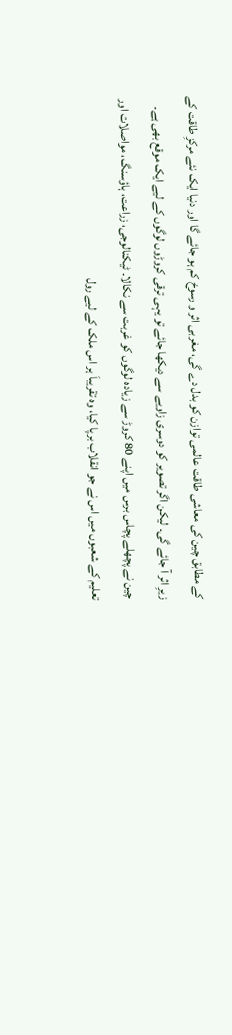کے مطابق چین کی معاشی طاقت عالمی توازن کو بدل دے گی، مغربی اثر و رسوخ کم ہو جائے گا اور دنیا ایک نئے مرکزِ طاقت کے زیرِ اثر آ جائے گی۔ لیکن اگر تصویر کو دوسری زاویے سے دیکھا جائے تو یہی ترقی کروڑوں لوگوں کے لیے ایک موقع بھی ہے۔ چین نے پچھلے پچاس برس میں اپنے 80 کروڑ سے زیادہ لوگوں کو غربت سے نکالا۔ ٹیکنالوجی، زراعت، ہاؤسنگ، مواصلات اور تعلیم کے شعبوں میں اس نے جو انقلاب برپا کیا، وہ تقریباَ ہر اس ملک کے لیے رول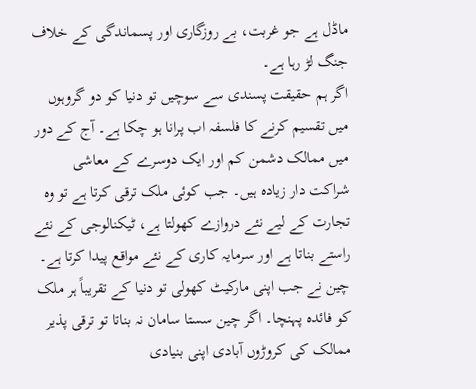ماڈل ہے جو غربت، بے روزگاری اور پسماندگی کے خلاف جنگ لڑ رہا ہے۔
اگر ہم حقیقت پسندی سے سوچیں تو دنیا کو دو گروہوں میں تقسیم کرنے کا فلسفہ اب پرانا ہو چکا ہے۔ آج کے دور میں ممالک دشمن کم اور ایک دوسرے کے معاشی شراکت دار زیادہ ہیں۔ جب کوئی ملک ترقی کرتا ہے تو وہ تجارت کے لیے نئے دروازے کھولتا ہے، ٹیکنالوجی کے نئے راستے بناتا ہے اور سرمایہ کاری کے نئے مواقع پیدا کرتا ہے۔ چین نے جب اپنی مارکیٹ کھولی تو دنیا کے تقریباً ہر ملک کو فائدہ پہنچا۔ اگر چین سستا سامان نہ بناتا تو ترقی پذیر ممالک کی کروڑوں آبادی اپنی بنیادی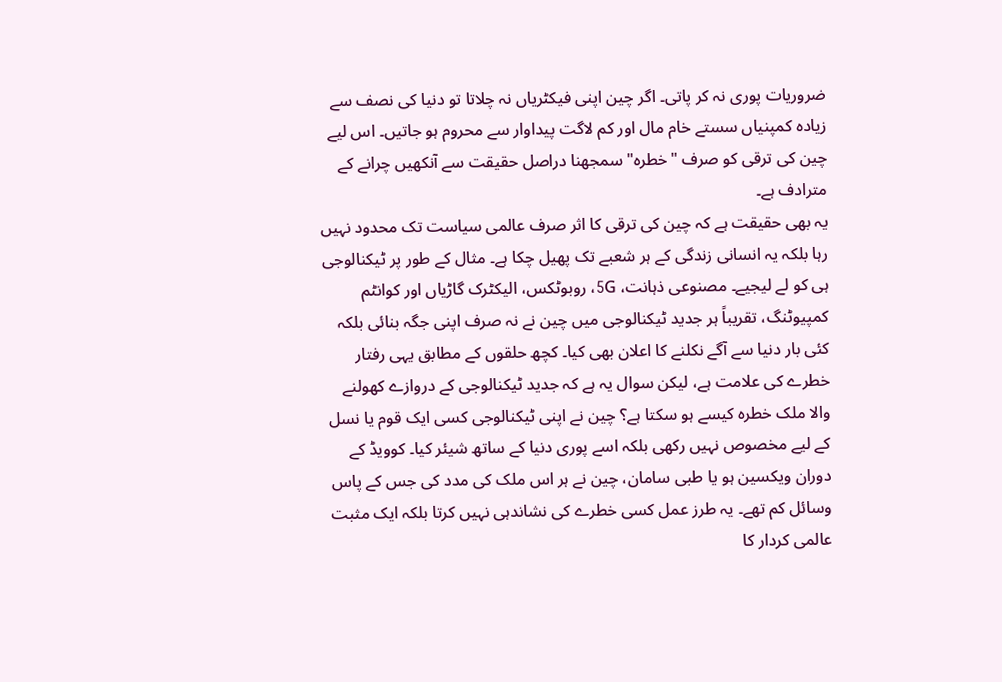ضروریات پوری نہ کر پاتی۔ اگر چین اپنی فیکٹریاں نہ چلاتا تو دنیا کی نصف سے زیادہ کمپنیاں سستے خام مال اور کم لاگت پیداوار سے محروم ہو جاتیں۔ اس لیے چین کی ترقی کو صرف "خطرہ" سمجھنا دراصل حقیقت سے آنکھیں چرانے کے مترادف ہے۔
یہ بھی حقیقت ہے کہ چین کی ترقی کا اثر صرف عالمی سیاست تک محدود نہیں رہا بلکہ یہ انسانی زندگی کے ہر شعبے تک پھیل چکا ہے۔ مثال کے طور پر ٹیکنالوجی ہی کو لے لیجیے۔ مصنوعی ذہانت، 5G، روبوٹکس، الیکٹرک گاڑیاں اور کوانٹم کمپیوٹنگ، تقریباً ہر جدید ٹیکنالوجی میں چین نے نہ صرف اپنی جگہ بنائی بلکہ کئی بار دنیا سے آگے نکلنے کا اعلان بھی کیا۔ کچھ حلقوں کے مطابق یہی رفتار خطرے کی علامت ہے، لیکن سوال یہ ہے کہ جدید ٹیکنالوجی کے دروازے کھولنے والا ملک خطرہ کیسے ہو سکتا ہے؟ چین نے اپنی ٹیکنالوجی کسی ایک قوم یا نسل کے لیے مخصوص نہیں رکھی بلکہ اسے پوری دنیا کے ساتھ شیئر کیا۔ کوویڈ کے دوران ویکسین ہو یا طبی سامان، چین نے ہر اس ملک کی مدد کی جس کے پاس وسائل کم تھے۔ یہ طرز عمل کسی خطرے کی نشاندہی نہیں کرتا بلکہ ایک مثبت عالمی کردار کا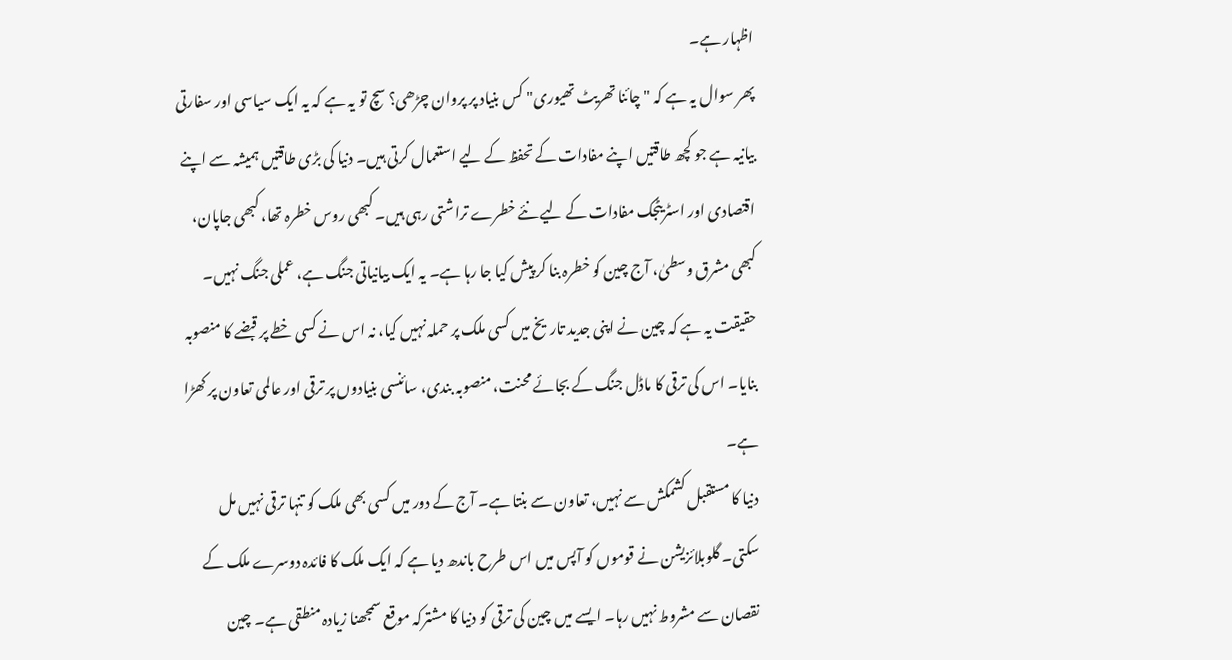اظہار ہے۔
پھر سوال یہ ہے کہ "چائنا تھریٹ تھیوری" کس بنیاد پر پروان چڑھی؟ سچ تو یہ ہے کہ یہ ایک سیاسی اور سفارتی بیانیہ ہے جو کچھ طاقتیں اپنے مفادات کے تحفظ کے لیے استعمال کرتی ہیں۔ دنیا کی بڑی طاقتیں ہمیشہ سے اپنے اقتصادی اور اسٹریٹجک مفادات کے لیے نئے خطرے تراشتی رہی ہیں۔ کبھی روس خطرہ تھا، کبھی جاپان، کبھی مشرق وسطیٰ، آج چین کو خطرہ بنا کر پیش کیا جا رہا ہے۔ یہ ایک بیانیاتی جنگ ہے، عملی جنگ نہیں۔ حقیقت یہ ہے کہ چین نے اپنی جدید تاریخ میں کسی ملک پر حملہ نہیں کیا، نہ اس نے کسی خطے پر قبضے کا منصوبہ بنایا۔ اس کی ترقی کا ماڈل جنگ کے بجائے محنت، منصوبہ بندی، سائنسی بنیادوں پر ترقی اور عالمی تعاون پر کھڑا ہے۔
دنیا کا مستقبل کشمکش سے نہیں، تعاون سے بنتا ہے۔ آج کے دور میں کسی بھی ملک کو تنہا ترقی نہیں مل سکتی۔ گلوبلائزیشن نے قوموں کو آپس میں اس طرح باندھ دیا ہے کہ ایک ملک کا فائدہ دوسرے ملک کے نقصان سے مشروط نہیں رہا۔ ایسے میں چین کی ترقی کو دنیا کا مشترکہ موقع سمجھنا زیادہ منطقی ہے۔ چین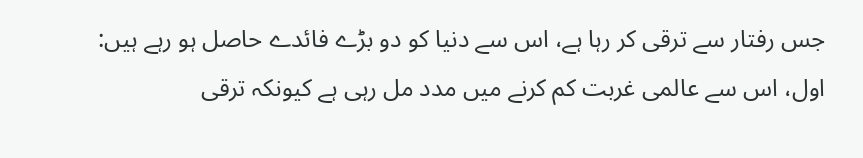جس رفتار سے ترقی کر رہا ہے، اس سے دنیا کو دو بڑے فائدے حاصل ہو رہے ہیں:
اول، اس سے عالمی غربت کم کرنے میں مدد مل رہی ہے کیونکہ ترقی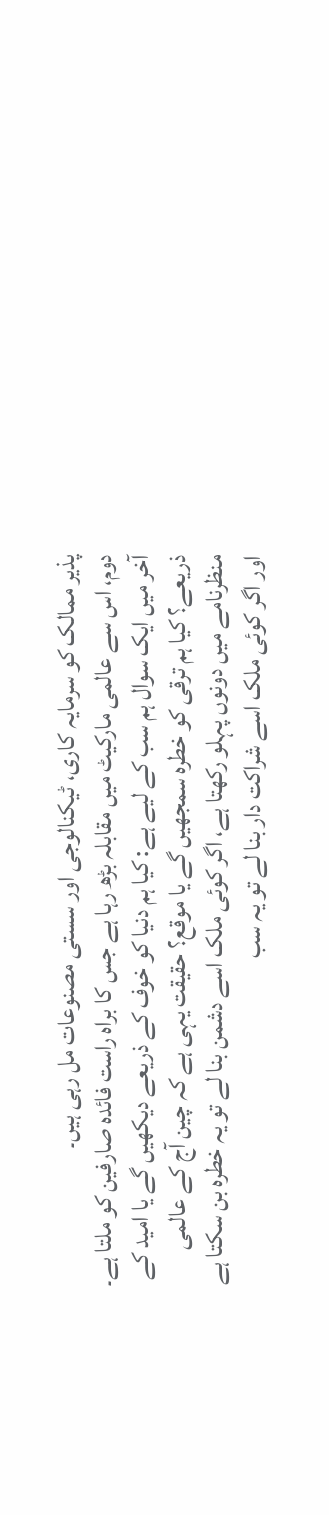پذیر ممالک کو سرمایہ کاری، ٹیکنالوجی اور سستی مصنوعات مل رہی ہیں۔
دوم، اس سے عالمی مارکیٹ میں مقابلہ بڑھ رہا ہے جس کا براہ راست فائدہ صارفین کو ملتا ہے۔
آخر میں ایک سوال ہم سب کے لیے ہے: کیا ہم دنیا کو خوف کے ذریعے دیکھیں گے یا امید کے ذریعے؟ کیا ہم ترقی کو خطرہ سمجھیں گے یا موقع؟ حقیقت یہی ہے کہ چین آج کے عالمی منظرنامے میں دونوں پہلو رکھتا ہے، اگر کوئی ملک اسے دشمن بنا لے تو یہ خطرہ بن سکتا ہے اور اگر کوئی ملک اسے شراکت دار بنا لے تو یہ سب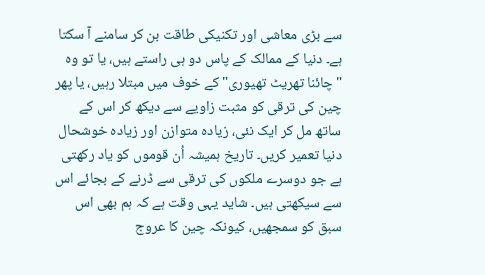سے بڑی معاشی اور تکنیکی طاقت بن کر سامنے آ سکتا ہے۔ دنیا کے ممالک کے پاس دو ہی راستے ہیں، یا تو وہ "چائنا تھریٹ تھیوری" کے خوف میں مبتلا رہیں، یا پھر چین کی ترقی کو مثبت زاویے سے دیکھ کر اس کے ساتھ مل کر ایک نئی، زیادہ متوازن اور زیادہ خوشحال دنیا تعمیر کریں۔ تاریخ ہمیشہ اُن قوموں کو یاد رکھتی ہے جو دوسرے ملکوں کی ترقی سے ڈرنے کے بجائے اس سے سیکھتی ہیں۔ شاید یہی وقت ہے کہ ہم بھی اس سبق کو سمجھیں، کیونکہ چین کا عروج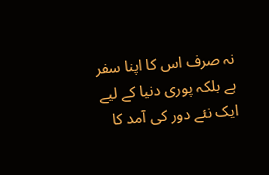نہ صرف اس کا اپنا سفر ہے بلکہ پوری دنیا کے لیے ایک نئے دور کی آمد کا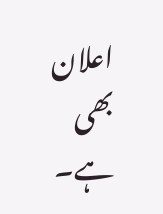اعلان بھی ہے۔